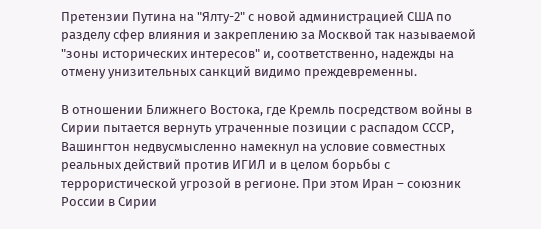Претензии Путина на "Ялту-2" с новой администрацией США по разделу сфер влияния и закреплению за Москвой так называемой "зоны исторических интересов" и, соответственно, надежды на отмену унизительных санкций видимо преждевременны.

В отношении Ближнего Востока, где Кремль посредством войны в Сирии пытается вернуть утраченные позиции с распадом СССР, Вашингтон недвусмысленно намекнул на условие совместных реальных действий против ИГИЛ и в целом борьбы с террористической угрозой в регионе. При этом Иран – союзник России в Сирии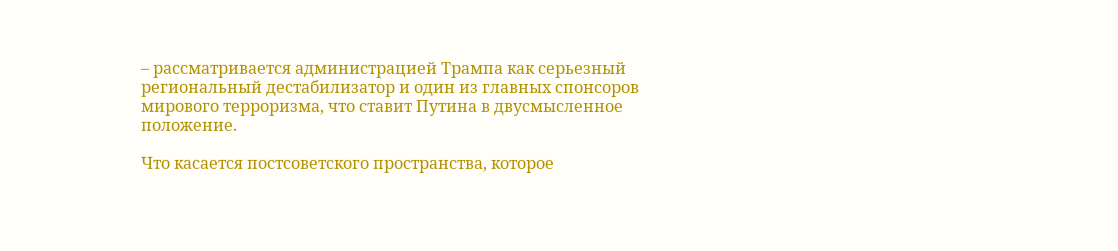– рассматривается администрацией Трампа как серьезный региональный дестабилизатор и один из главных спонсоров мирового терроризма, что ставит Путина в двусмысленное положение.

Что касается постсоветского пространства, которое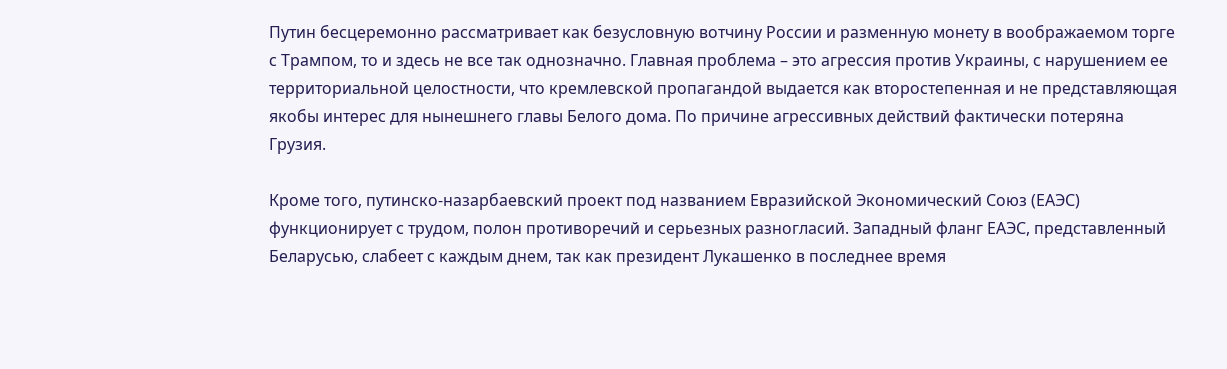Путин бесцеремонно рассматривает как безусловную вотчину России и разменную монету в воображаемом торге с Трампом, то и здесь не все так однозначно. Главная проблема – это агрессия против Украины, с нарушением ее территориальной целостности, что кремлевской пропагандой выдается как второстепенная и не представляющая якобы интерес для нынешнего главы Белого дома. По причине агрессивных действий фактически потеряна Грузия.

Кроме того, путинско-назарбаевский проект под названием Евразийской Экономический Союз (ЕАЭС) функционирует с трудом, полон противоречий и серьезных разногласий. Западный фланг ЕАЭС, представленный Беларусью, слабеет с каждым днем, так как президент Лукашенко в последнее время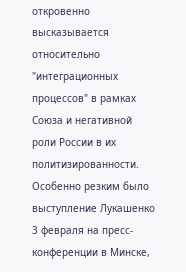откровенно высказывается относительно "интеграционных процессов" в рамках Союза и негативной роли России в их политизированности. Особенно резким было выступление Лукашенко 3 февраля на пресс-конференции в Минске,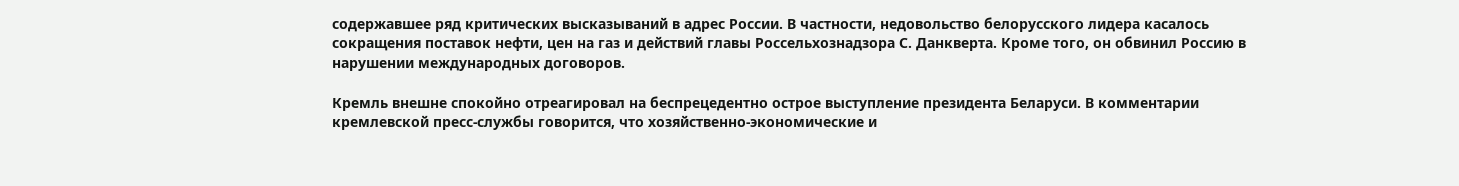содержавшее ряд критических высказываний в адрес России. В частности, недовольство белорусского лидера касалось сокращения поставок нефти, цен на газ и действий главы Россельхознадзора С. Данкверта. Кроме того, он обвинил Россию в нарушении международных договоров.

Кремль внешне спокойно отреагировал на беспрецедентно острое выступление президента Беларуси. В комментарии кремлевской пресс-службы говорится, что хозяйственно-экономические и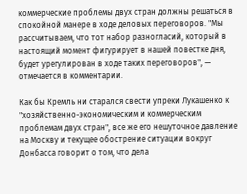коммерческие проблемы двух стран должны решаться в спокойной манере в ходе деловых переговоров. "Мы рассчитываем, что тот набор разногласий, который в настоящий момент фигурирует в нашей повестке дня, будет урегулирован в ходе таких переговоров", — отмечается в комментарии.

Как бы Кремль ни старался свести упреки Лукашенко к "хозяйственно-экономическим и коммерческим проблемам двух стран", все же его нешуточное давление на Москву и текущее обострение ситуации вокруг Донбасса говорит о том, что дела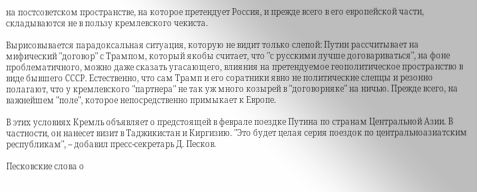на постсоветском пространстве, на которое претендует Россия, и прежде всего в его европейской части, складываются не в пользу кремлевского чекиста.

Вырисовывается парадоксальная ситуация, которую не видит только слепой: Путин рассчитывает на мифический "договор" с Трампом, который якобы считает, что "с русскими лучше договариваться", на фоне проблематичного, можно даже сказать угасающего, влияния на претендуемое геополитическое пространство в виде бывшего СССР. Естественно, что сам Трамп и его соратники явно не политические слепцы и резонно полагают, что у кремлевского "партнера" не так уж много козырей в "договорняке" на ничью. Прежде всего, на важнейшем "поле", которое непосредственно примыкает к Европе.

В этих условиях Кремль объявляет о предстоящей в феврале поездке Путина по странам Центральной Азии. В частности, он нанесет визит в Таджикистан и Киргизию. "Это будет целая серия поездок по центральноазиатским республикам", – добавил пресс-секретарь Д. Песков.

Песковские слова о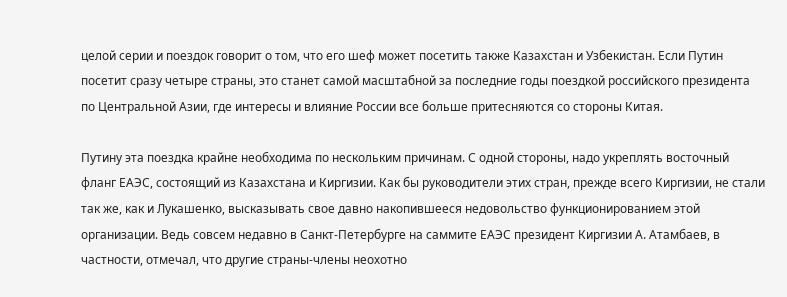целой серии и поездок говорит о том, что его шеф может посетить также Казахстан и Узбекистан. Если Путин посетит сразу четыре страны, это станет самой масштабной за последние годы поездкой российского президента по Центральной Азии, где интересы и влияние России все больше притесняются со стороны Китая.

Путину эта поездка крайне необходима по нескольким причинам. С одной стороны, надо укреплять восточный фланг ЕАЭС, состоящий из Казахстана и Киргизии. Как бы руководители этих стран, прежде всего Киргизии, не стали так же, как и Лукашенко, высказывать свое давно накопившееся недовольство функционированием этой организации. Ведь совсем недавно в Санкт-Петербурге на саммите ЕАЭС президент Киргизии А. Атамбаев, в частности, отмечал, что другие страны-члены неохотно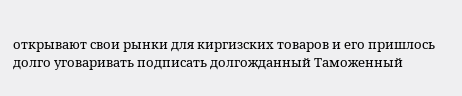открывают свои рынки для киргизских товаров и его пришлось долго уговаривать подписать долгожданный Таможенный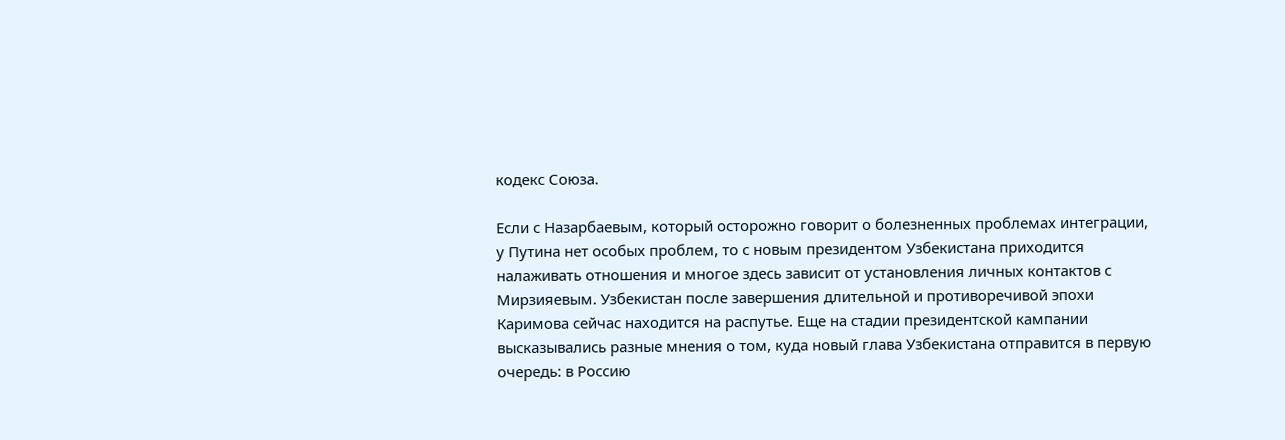кодекс Союза.

Если с Назарбаевым, который осторожно говорит о болезненных проблемах интеграции, у Путина нет особых проблем, то с новым президентом Узбекистана приходится налаживать отношения и многое здесь зависит от установления личных контактов с Мирзияевым. Узбекистан после завершения длительной и противоречивой эпохи Каримова сейчас находится на распутье. Еще на стадии президентской кампании высказывались разные мнения о том, куда новый глава Узбекистана отправится в первую очередь: в Россию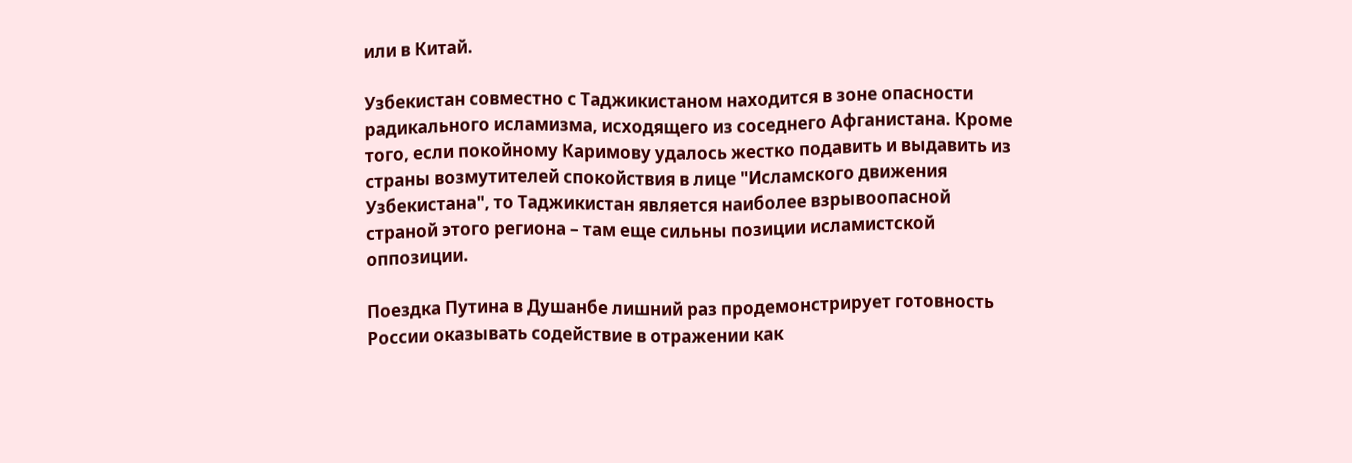или в Китай.

Узбекистан совместно с Таджикистаном находится в зоне опасности радикального исламизма, исходящего из соседнего Афганистана. Кроме того, если покойному Каримову удалось жестко подавить и выдавить из страны возмутителей спокойствия в лице "Исламского движения Узбекистана", то Таджикистан является наиболее взрывоопасной страной этого региона – там еще сильны позиции исламистской оппозиции.

Поездка Путина в Душанбе лишний раз продемонстрирует готовность России оказывать содействие в отражении как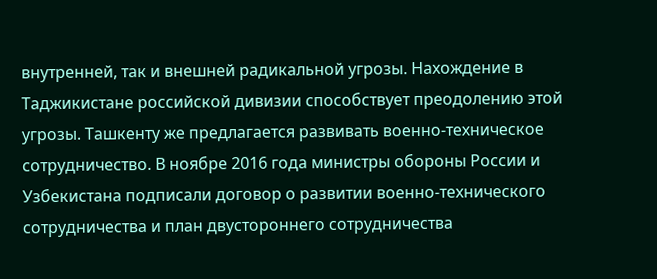внутренней, так и внешней радикальной угрозы. Нахождение в Таджикистане российской дивизии способствует преодолению этой угрозы. Ташкенту же предлагается развивать военно-техническое сотрудничество. В ноябре 2016 года министры обороны России и Узбекистана подписали договор о развитии военно-технического сотрудничества и план двустороннего сотрудничества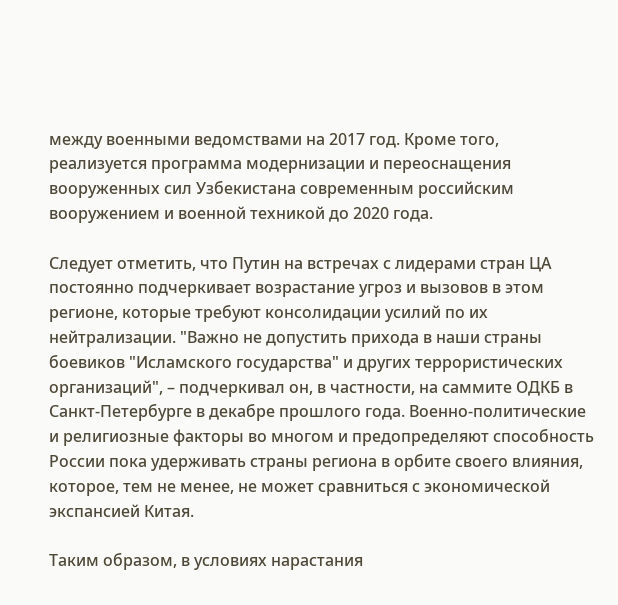между военными ведомствами на 2017 год. Кроме того, реализуется программа модернизации и переоснащения вооруженных сил Узбекистана современным российским вооружением и военной техникой до 2020 года.

Следует отметить, что Путин на встречах с лидерами стран ЦА постоянно подчеркивает возрастание угроз и вызовов в этом регионе, которые требуют консолидации усилий по их нейтрализации. "Важно не допустить прихода в наши страны боевиков "Исламского государства" и других террористических организаций", – подчеркивал он, в частности, на саммите ОДКБ в Санкт-Петербурге в декабре прошлого года. Военно-политические и религиозные факторы во многом и предопределяют способность России пока удерживать страны региона в орбите своего влияния, которое, тем не менее, не может сравниться с экономической экспансией Китая.

Таким образом, в условиях нарастания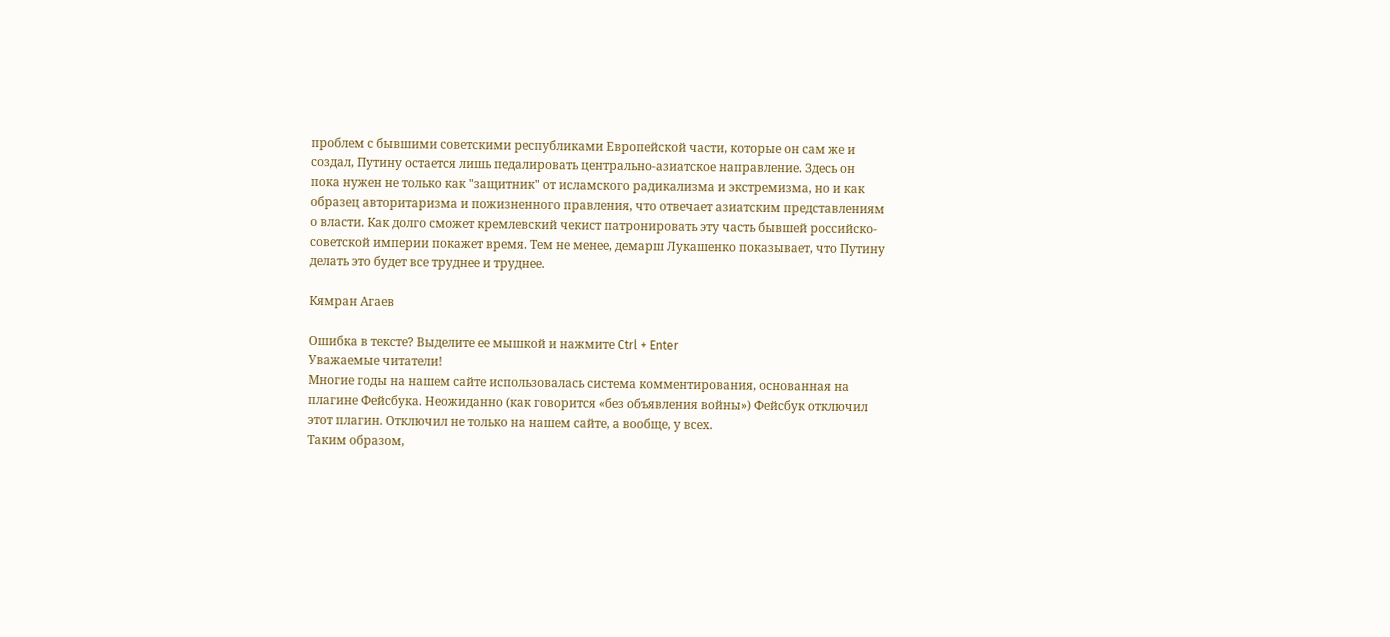проблем с бывшими советскими республиками Европейской части, которые он сам же и создал, Путину остается лишь педалировать центрально-азиатское направление. Здесь он пока нужен не только как "защитник" от исламского радикализма и экстремизма, но и как образец авторитаризма и пожизненного правления, что отвечает азиатским представлениям о власти. Как долго сможет кремлевский чекист патронировать эту часть бывшей российско-советской империи покажет время. Тем не менее, демарш Лукашенко показывает, что Путину делать это будет все труднее и труднее.

Кямран Агаев

Ошибка в тексте? Выделите ее мышкой и нажмите Ctrl + Enter
Уважаемые читатели!
Многие годы на нашем сайте использовалась система комментирования, основанная на плагине Фейсбука. Неожиданно (как говорится «без объявления войны») Фейсбук отключил этот плагин. Отключил не только на нашем сайте, а вообще, у всех.
Таким образом,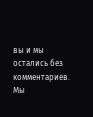вы и мы остались без комментариев.
Мы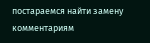постараемся найти замену комментариям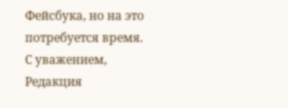Фейсбука, но на это потребуется время.
С уважением,
Редакция